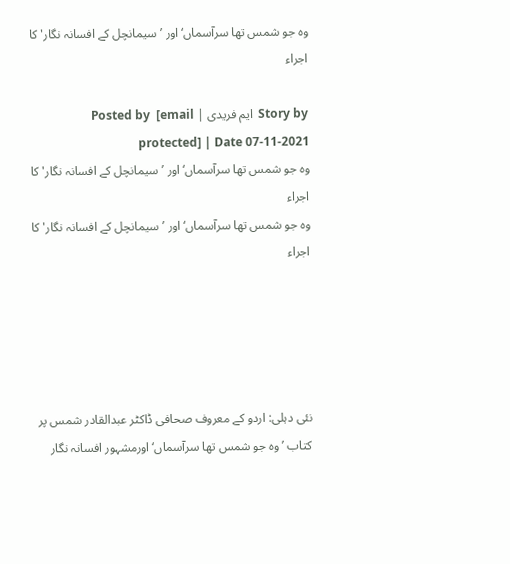وہ جو شمس تھا سرآسماں‘ اور ’سیمانچل کے افسانہ نگار'کا اجراء

Story by  ایم فریدی | Posted by  [email protected] | Date 07-11-2021
وہ جو شمس تھا سرآسماں‘ اور ’سیمانچل کے افسانہ نگار'کا اجراء
وہ جو شمس تھا سرآسماں‘ اور ’سیمانچل کے افسانہ نگار'کا اجراء





نئی دہلی: اردو کے معروف صحافی ڈاکٹر عبدالقادر شمس پر کتاب ’وہ جو شمس تھا سرآسماں‘ اورمشہور افسانہ نگار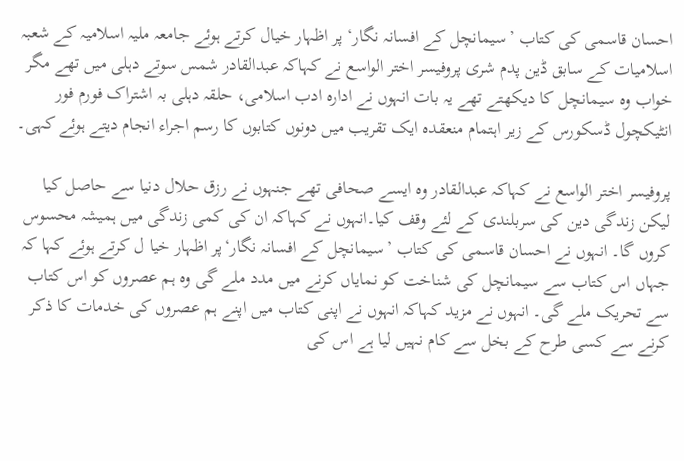احسان قاسمی کی کتاب ’سیمانچل کے افسانہ نگار‘ پر اظہار خیال کرتے ہوئے جامعہ ملیہ اسلامیہ کے شعبہ اسلامیات کے سابق ڈین پدم شری پروفیسر اختر الواسع نے کہاکہ عبدالقادر شمس سوتے دہلی میں تھے مگر خواب وہ سیمانچل کا دیکھتے تھے یہ بات انہوں نے ادارہ ادب اسلامی، حلقہ دہلی بہ اشتراک فورم فور انٹیکچول ڈسکورس کے زیر اہتمام منعقدہ ایک تقریب میں دونوں کتابوں کا رسم اجراء انجام دیتے ہوئے کہی۔

پروفیسر اختر الواسع نے کہاکہ عبدالقادر وہ ایسے صحافی تھے جنہوں نے رزق حلال دنیا سے حاصل کیا لیکن زندگی دین کی سربلندی کے لئے وقف کیا۔انہوں نے کہاکہ ان کی کمی زندگی میں ہمیشہ محسوس کروں گا۔ انہوں نے احسان قاسمی کی کتاب ’سیمانچل کے افسانہ نگار‘پر اظہار خیا ل کرتے ہوئے کہا کہ جہاں اس کتاب سے سیمانچل کی شناخت کو نمایاں کرنے میں مدد ملے گی وہ ہم عصروں کو اس کتاب سے تحریک ملے گی۔ انہوں نے مزید کہاکہ انہوں نے اپنی کتاب میں اپنے ہم عصروں کی خدمات کا ذکر کرنے سے کسی طرح کے بخل سے کام نہیں لیا ہے اس کی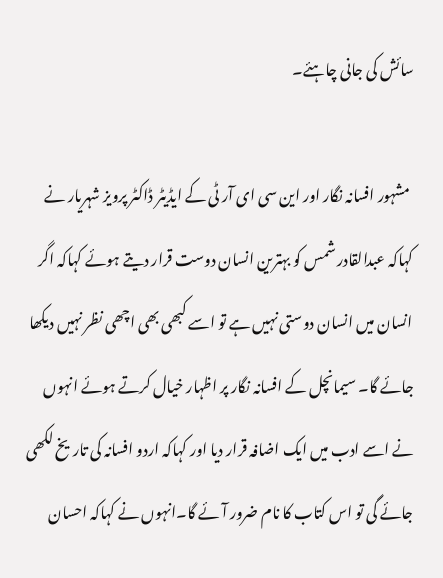سائش کی جانی چاہئے۔

 مشہور افسانہ نگار اور این سی ای آر ٹی کے ایڈیٹر ڈاکٹر پرویز شہریار نے کہاکہ عبدالقادر شمس کو بہترین انسان دوست قرار دیتے ہوئے کہاکہ اگر انسان میں انسان دوستی نہیں ہے تو اسے کبھی بھی اچھی نظر نہیں دیکھا جائے گا۔ سیمانچل کے افسانہ نگار پر اظہار خیال کرتے ہوئے انہوں نے اسے ادب میں ایک اضافہ قرار دیا اور کہاکہ اردو افسانہ کی تاریخ لکھی جائے گی تو اس کتاب کا نام ضرور آئے گا۔انہوں نے کہاکہ احسان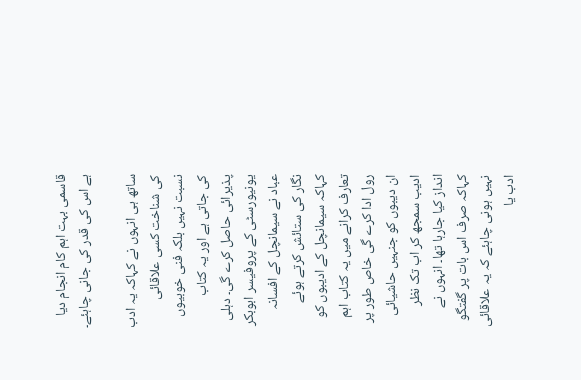قاسمی بہت اہم کام انجام دیا ہے اس کی قدر کی جانی چاہئے۔

ساتھ ہی انہوں نے کہاکہ یہ ادب کی شناخت کسی علاقائی نسبت نہیں بلکہ فنی خوبیوں کی جاتی ہے اور یہ کتاب پذیرائی حاصل کرے گی۔ دہلی یونیورسٹی کے پروفیسر ابوبکر عباد نے سیمانچل کے افسانہ نگار کی ستائش کرتے ہوئے کہاکہ سیمانچل کے ادیبوں کو تعارف کرانے میں یہ کتاب اہم رول ادا کرے گی خاص طور پر ان دیبوں کو جنہیں حاشیائی ادیب سمجھ کر اب تک نظر انداز کیا جارہا تھا۔ انہوں نے کہاکہ صرف اس بات پر گفتگو نہیں ہونی چاہئے کہ یہ علاقائی ادب یا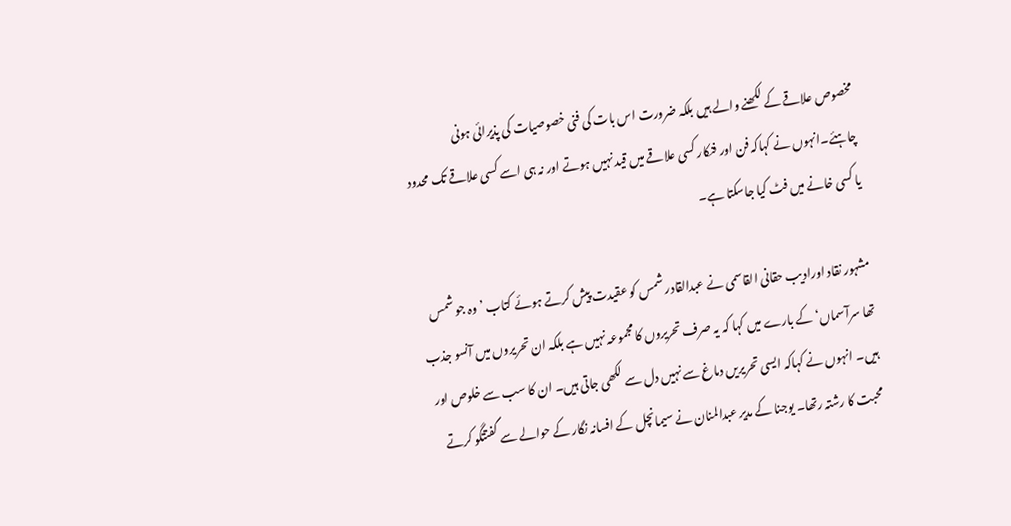مخصوص علاقے کے لکھنے والے ہیں بلکہ ضرورت اس بات کی فنی خصوصیات کی پذیرائی ہونی چاہئے۔انہوں نے کہاکہ فن اور فنکار کسی علاقے میں قید نہیں ہوتے اور نہ ہی اسے کسی علاقے تک محدود یا کسی خانے میں فٹ کیا جاسکتا ہے۔

مشہور نقاد اورادیب حقانی القاسمی نے عبدالقادر شمس کو عقیدت پیش کرتے ہوئے کتاب ’وہ جو شمس تھا سرآسماں‘ کے بارے میں کہا کہ یہ صرف تحریروں کا مجموعہ نہیں ہے بلکہ ان تحریروں میں آنسو جذب ہیں۔ انہوں نے کہاکہ ایسی تحریریں دماغ سے نہیں دل سے لکھی جاتی ہیں۔ ان کا سب سے خلوص اور محبت کا رشتہ رتھا۔ یوجنا کے مدیر عبدالمنان نے سیمانچل کے افسانہ نگار کے حوالے سے گفتتگو کرتے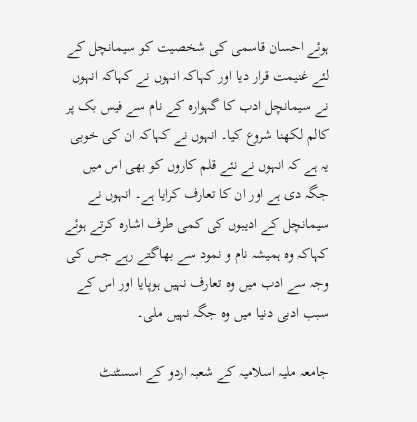ہوئے احسان قاسمی کی شخصیت کو سیمانچل کے لئے غنیمت قرار دیا اور کہاکہ انہوں نے کہاکہ انہوں نے سیمانچل ادب کا گہوارہ کے نام سے فیس بک پر کالم لکھنا شروع کیا۔ انہوں نے کہاکہ ان کی خوبی یہ ہے کہ انہوں نے نئے قلم کاروں کو بھی اس میں جگہ دی ہے اور ان کا تعارف کرایا ہے۔ انہوں نے سیمانچل کے ادیبوں کی کمی طرف اشارہ کرتے ہوئے کہاکہ وہ ہمیشہ نام و نمود سے بھاگتے رہے جس کی وجہ سے ادب میں وہ تعارف نہیں ہوپایا اور اس کے سبب ادبی دنیا میں وہ جگہ نہیں ملی۔

جامعہ ملیہ اسلامیہ کے شعبہ اردو کے اسسٹنٹ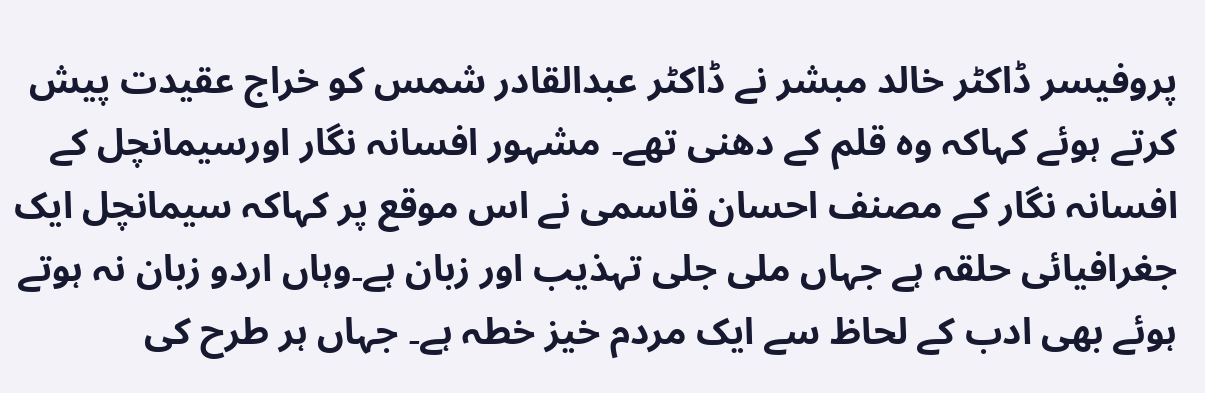پروفیسر ڈاکٹر خالد مبشر نے ڈاکٹر عبدالقادر شمس کو خراج عقیدت پیش کرتے ہوئے کہاکہ وہ قلم کے دھنی تھے۔ مشہور افسانہ نگار اورسیمانچل کے افسانہ نگار کے مصنف احسان قاسمی نے اس موقع پر کہاکہ سیمانچل ایک جغرافیائی حلقہ ہے جہاں ملی جلی تہذیب اور زبان ہے۔وہاں اردو زبان نہ ہوتے ہوئے بھی ادب کے لحاظ سے ایک مردم خیز خطہ ہے۔ جہاں ہر طرح کی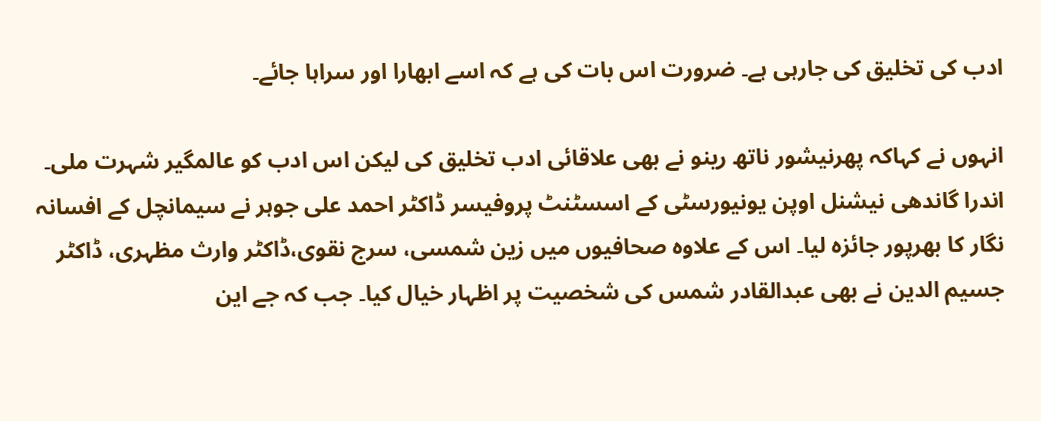ادب کی تخلیق کی جارہی ہے۔ ضرورت اس بات کی ہے کہ اسے ابھارا اور سراہا جائے۔

انہوں نے کہاکہ پھرنیشور ناتھ رینو نے بھی علاقائی ادب تخلیق کی لیکن اس ادب کو عالمگیر شہرت ملی۔ اندرا گاندھی نیشنل اوپن یونیورسٹی کے اسسٹنٹ پروفیسر ڈاکٹر احمد علی جوہر نے سیمانچل کے افسانہ نگار کا بھرپور جائزہ لیا۔ اس کے علاوہ صحافیوں میں زین شمسی، سرج نقوی،ڈاکٹر وارث مظہری، ڈاکٹر جسیم الدین نے بھی عبدالقادر شمس کی شخصیت پر اظہار خیال کیا۔ جب کہ جے این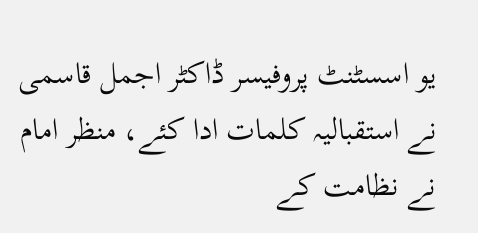یو اسسٹنٹ پروفیسر ڈاکٹر اجمل قاسمی نے استقبالیہ کلمات ادا کئے، منظر امام نے نظامت کے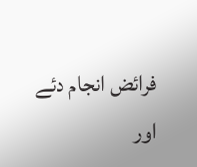فرائض انجام دئے اور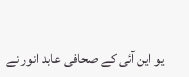یو این آئی کے صحافی عابد انور نے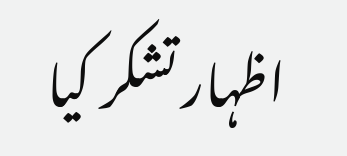اظہار تشکر کیا